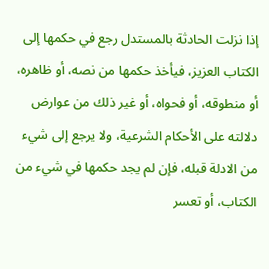إذا نزلت الحادثة بالمستدل رجع في حكمها إلى الكتاب العزيز، فيأخذ حكمها من نصه، أو ظاهره، أو منطوقه، أو فحواه، أو غير ذلك من عوارض دلالته على الأحكام الشرعية، ولا يرجع إلى شيء من الادلة قبله، فإن لم يجد حكمها في شيء من الكتاب، أو تعسر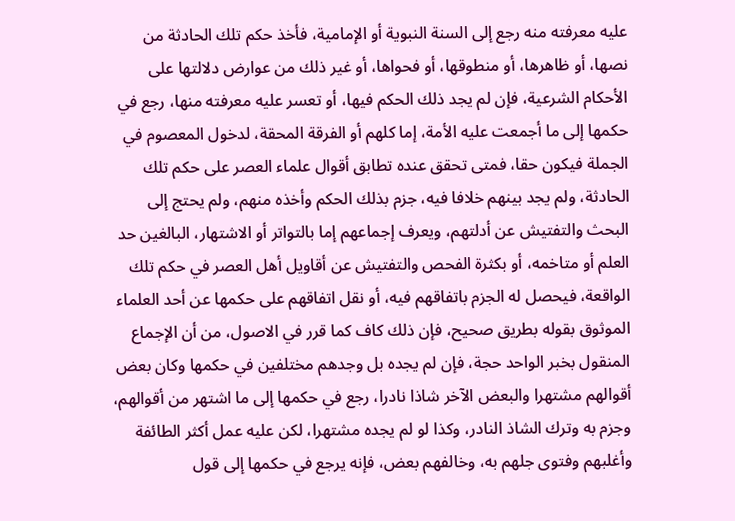عليه معرفته منه رجع إلى السنة النبوية أو الإمامية، فأخذ حكم تلك الحادثة من نصها، أو ظاهرها، أو منطوقها، أو فحواها، أو غير ذلك من عوارض دلالتها على الأحكام الشرعية، فإن لم يجد ذلك الحكم فيها، أو تعسر عليه معرفته منها، رجع في حكمها إلى ما أجمعت عليه الأمة، إما كلهم أو الفرقة المحقة، لدخول المعصوم في الجملة فيكون حقا، فمتى تحقق عنده تطابق أقوال علماء العصر على حكم تلك الحادثة، ولم يجد بينهم خلافا فيه، جزم بذلك الحكم وأخذه منهم، ولم يحتج إلى البحث والتفتيش عن أدلتهم، ويعرف إجماعهم إما بالتواتر أو الاشتهار، البالغين حد العلم أو متاخمه، أو بكثرة الفحص والتفتيش عن أقاويل أهل العصر في حكم تلك الواقعة، فيحصل له الجزم باتفاقهم فيه، أو نقل اتفاقهم على حكمها عن أحد العلماء الموثوق بقوله بطريق صحيح، فإن ذلك كاف كما قرر في الاصول، من أن الإجماع المنقول بخبر الواحد حجة، فإن لم يجده بل وجدهم مختلفين في حكمها وكان بعض أقوالهم مشتهرا والبعض الآخر شاذا نادرا، رجع في حكمها إلى ما اشتهر من أقوالهم، وجزم به وترك الشاذ النادر، وكذا لو لم يجده مشتهرا، لكن عليه عمل أكثر الطائفة وأغلبهم وفتوى جلهم به، وخالفهم بعض، فإنه يرجع في حكمها إلى قول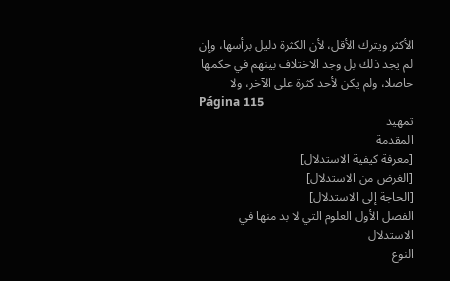الأكثر ويترك الأقل، لأن الكثرة دليل برأسها، وإن لم يجد ذلك بل وجد الاختلاف بينهم في حكمها حاصلا، ولم يكن لأحد كثرة على الآخر، ولا
Página 115
تمهيد
المقدمة
[معرفة كيفية الاستدلال]
[الغرض من الاستدلال]
[الحاجة إلى الاستدلال]
الفصل الأول العلوم التي لا بد منها في الاستدلال
النوع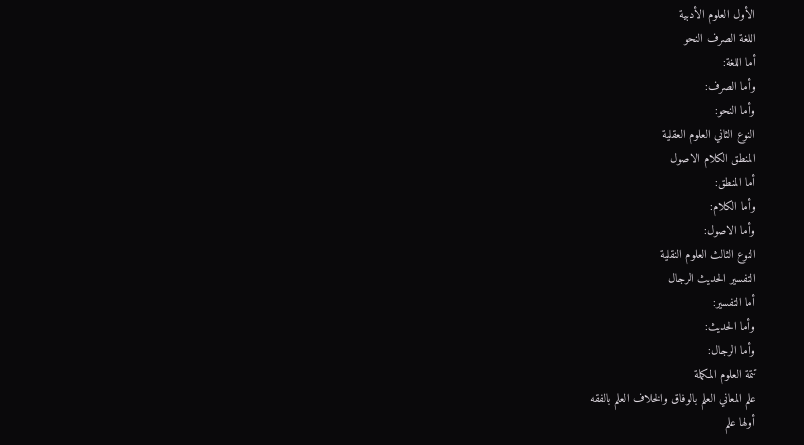الأول العلوم الأدبية
اللغة الصرف النحو
أما اللغة:
وأما الصرف:
وأما النحو:
النوع الثاني العلوم العقلية
المنطق الكلام الاصول
أما المنطق:
وأما الكلام:
وأما الاصول:
النوع الثالث العلوم النقلية
التفسير الحديث الرجال
أما التفسير:
وأما الحديث:
وأما الرجال:
تتمة العلوم المكملة
علم المعاني العلم بالوفاق والخلاف العلم بالفقه
أولها علم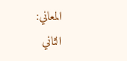المعاني:
الثاني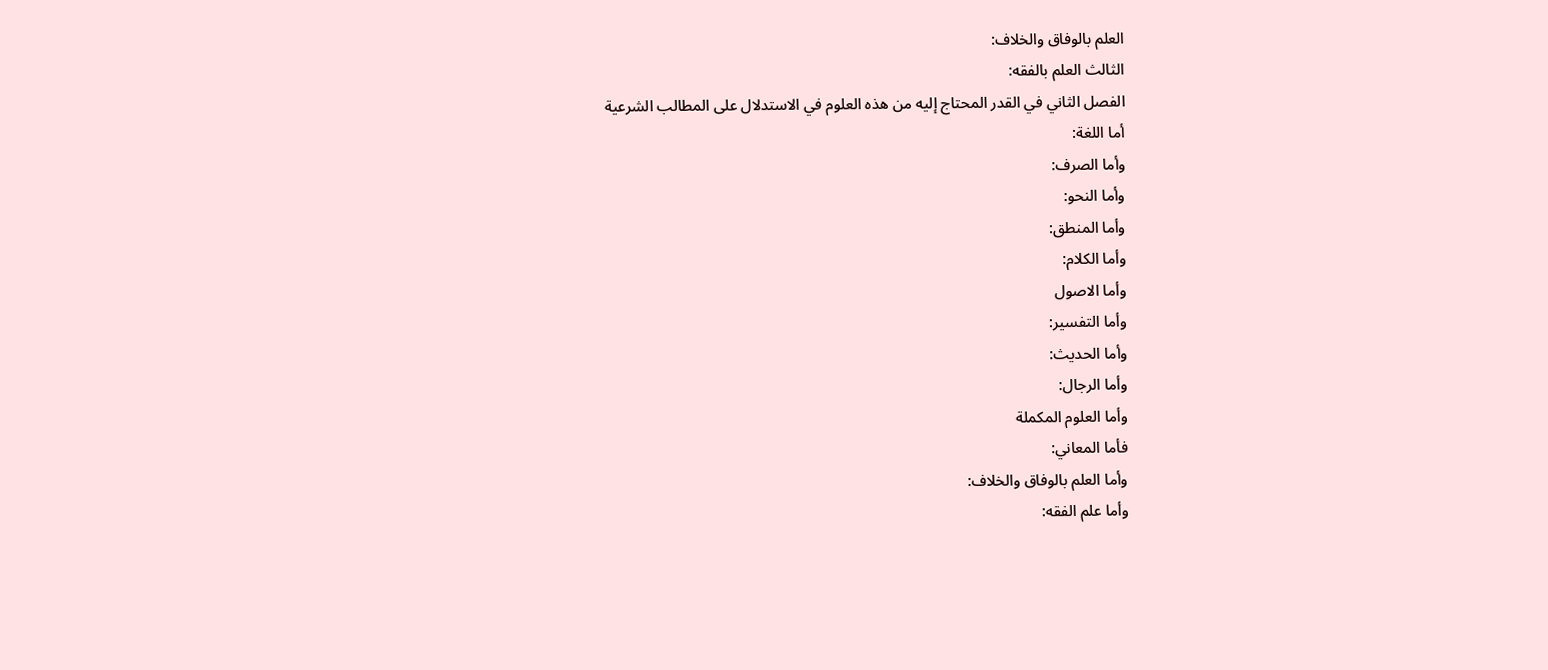العلم بالوفاق والخلاف:
الثالث العلم بالفقه:
الفصل الثاني في القدر المحتاج إليه من هذه العلوم في الاستدلال على المطالب الشرعية
أما اللغة:
وأما الصرف:
وأما النحو:
وأما المنطق:
وأما الكلام:
وأما الاصول
وأما التفسير:
وأما الحديث:
وأما الرجال:
وأما العلوم المكملة
فأما المعاني:
وأما العلم بالوفاق والخلاف:
وأما علم الفقه: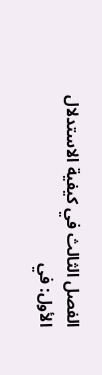الفصل الثالث في كيفية الاستدلال
الأول: في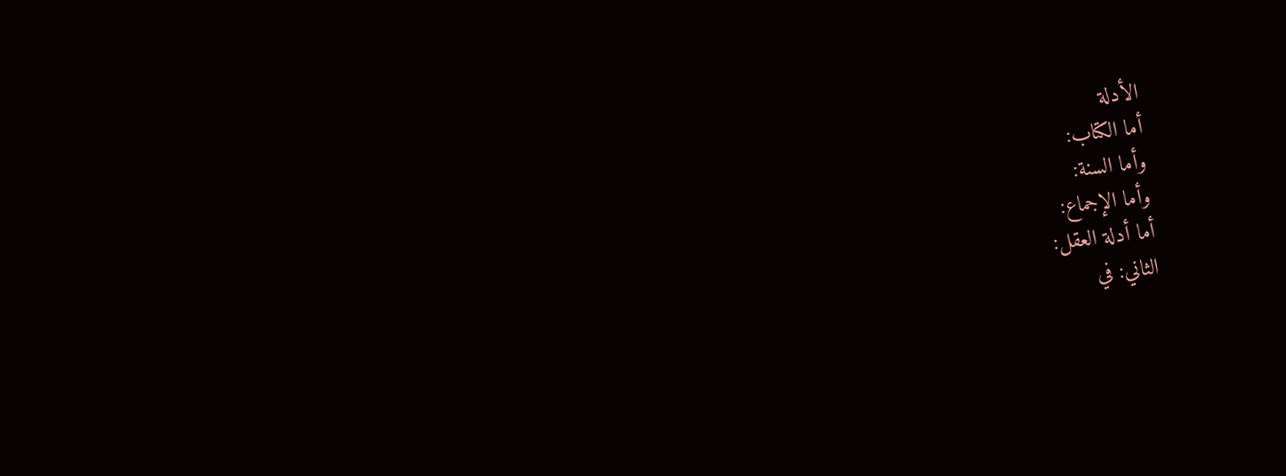الأدلة
أما الكتاب:
وأما السنة:
وأما الإجماع:
أما أدلة العقل:
الثاني: في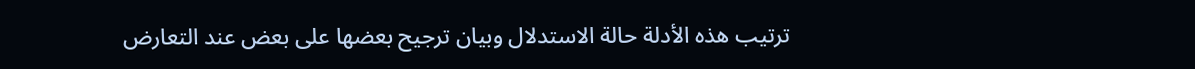ترتيب هذه الأدلة حالة الاستدلال وبيان ترجيح بعضها على بعض عند التعارض